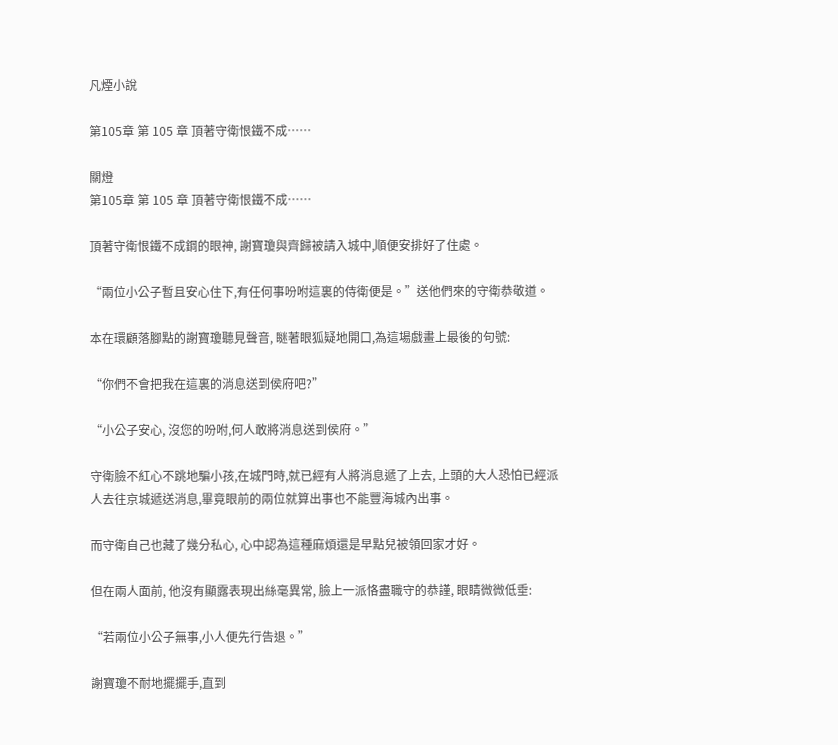凡煙小說

第105章 第 105 章 頂著守衛恨鐵不成……

關燈
第105章 第 105 章 頂著守衛恨鐵不成……

頂著守衛恨鐵不成鋼的眼神, 謝寶瓊與齊歸被請入城中,順便安排好了住處。

“兩位小公子暫且安心住下,有任何事吩咐這裏的侍衛便是。”送他們來的守衛恭敬道。

本在環顧落腳點的謝寶瓊聽見聲音, 瞇著眼狐疑地開口,為這場戲畫上最後的句號:

“你們不會把我在這裏的消息送到侯府吧?”

“小公子安心, 沒您的吩咐,何人敢將消息送到侯府。”

守衛臉不紅心不跳地騙小孩,在城門時,就已經有人將消息遞了上去, 上頭的大人恐怕已經派人去往京城遞送消息,畢竟眼前的兩位就算出事也不能豐海城內出事。

而守衛自己也藏了幾分私心, 心中認為這種麻煩還是早點兒被領回家才好。

但在兩人面前, 他沒有顯露表現出絲毫異常, 臉上一派恪盡職守的恭謹, 眼睛微微低垂:

“若兩位小公子無事,小人便先行告退。”

謝寶瓊不耐地擺擺手,直到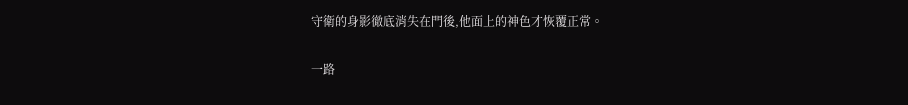守衛的身影徹底消失在門後,他面上的神色才恢覆正常。

一路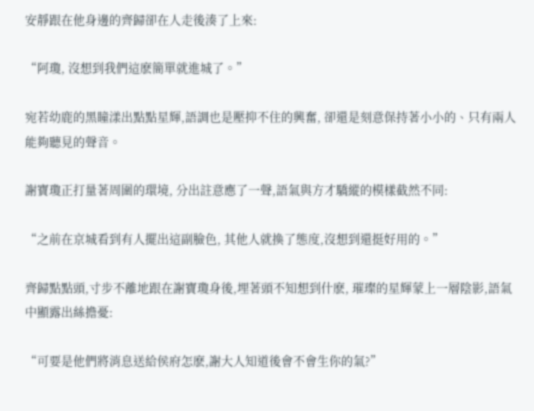安靜跟在他身邊的齊歸卻在人走後湊了上來:

“阿瓊, 沒想到我們這麽簡單就進城了。”

宛若幼鹿的黑瞳漾出點點星輝,語調也是壓抑不住的興奮, 卻還是刻意保持著小小的、只有兩人能夠聽見的聲音。

謝寶瓊正打量著周圍的環境, 分出註意應了一聲,語氣與方才驕縱的模樣截然不同:

“之前在京城看到有人擺出這副臉色, 其他人就換了態度,沒想到還挺好用的。”

齊歸點點頭,寸步不離地跟在謝寶瓊身後,埋著頭不知想到什麽, 璀璨的星輝蒙上一層陰影,語氣中顯露出絲擔憂:

“可要是他們將消息送給侯府怎麽,謝大人知道後會不會生你的氣?”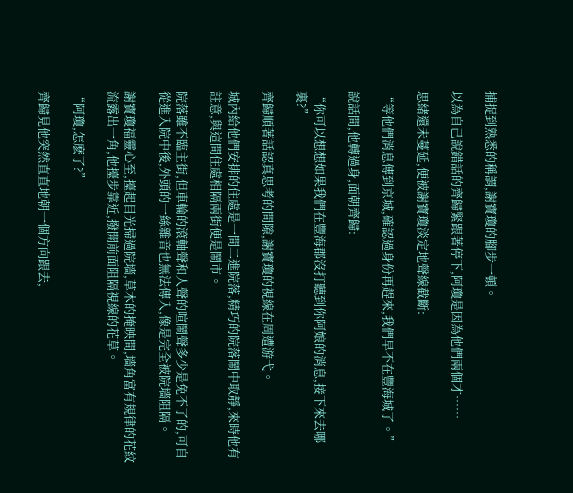捕捉到熟悉的稱謂,謝寶瓊的腳步一頓。

以為自己說錯話的齊歸緊跟著停下,阿瓊是因為他們兩個才……

思緒還未蔓延,便被謝寶瓊淡定地聲線截斷:

“等他們消息傳到京城,確認過身份再趕來,我們早不在豐海城了。”

說話間,他轉過身,面朝齊歸:

“你可以想想如果我們在豐海郡沒打聽到你阿娘的消息,接下來去哪裏?”

齊歸順著話認真思考的間隙,謝寶瓊的視線在周遭游弋。

城內給他們安排的住處是一間二進院落,精巧的院落鬧中取靜,來時他有註意,與這間住處相隔兩街便是鬧市。

院落雖不臨主街,但車輪的滾軸聲和人聲的喧鬧聲多少是免不了的,可自從進入院中後,外頭的一絲雜音也無法傳入,像是完全被院墻阻隔。

謝寶瓊福靈心至,擡起目光掃過院墻,草木的掩映間,墻角富有規律的花紋流露出一角,他擡步靠近,撥開前面阻隔視線的花草。

“阿瓊,怎麽了?”

齊歸見他突然直直地朝一個方向跟去,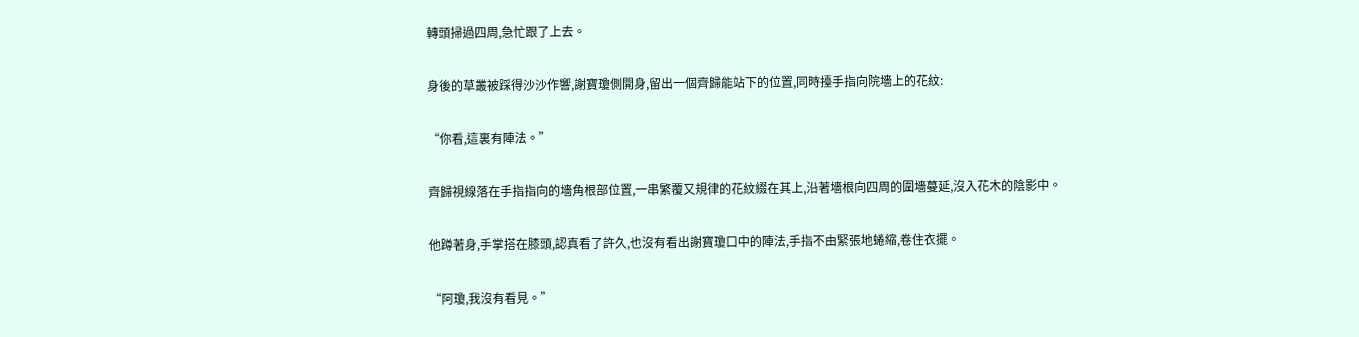轉頭掃過四周,急忙跟了上去。

身後的草叢被踩得沙沙作響,謝寶瓊側開身,留出一個齊歸能站下的位置,同時擡手指向院墻上的花紋:

“你看,這裏有陣法。”

齊歸視線落在手指指向的墻角根部位置,一串繁覆又規律的花紋綴在其上,沿著墻根向四周的圍墻蔓延,沒入花木的陰影中。

他蹲著身,手掌搭在膝頭,認真看了許久,也沒有看出謝寶瓊口中的陣法,手指不由緊張地蜷縮,卷住衣擺。

“阿瓊,我沒有看見。”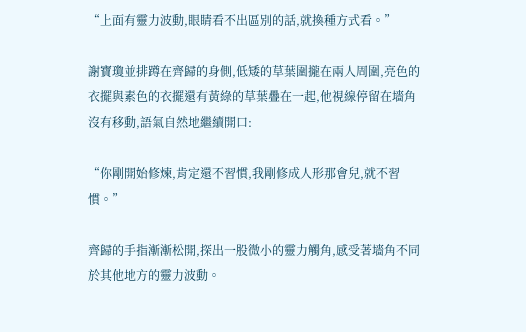“上面有靈力波動,眼睛看不出區別的話,就換種方式看。”

謝寶瓊並排蹲在齊歸的身側,低矮的草葉圍攏在兩人周圍,亮色的衣擺與素色的衣擺還有黃綠的草葉疊在一起,他視線停留在墻角沒有移動,語氣自然地繼續開口:

“你剛開始修煉,肯定還不習慣,我剛修成人形那會兒,就不習慣。”

齊歸的手指漸漸松開,探出一股微小的靈力觸角,感受著墻角不同於其他地方的靈力波動。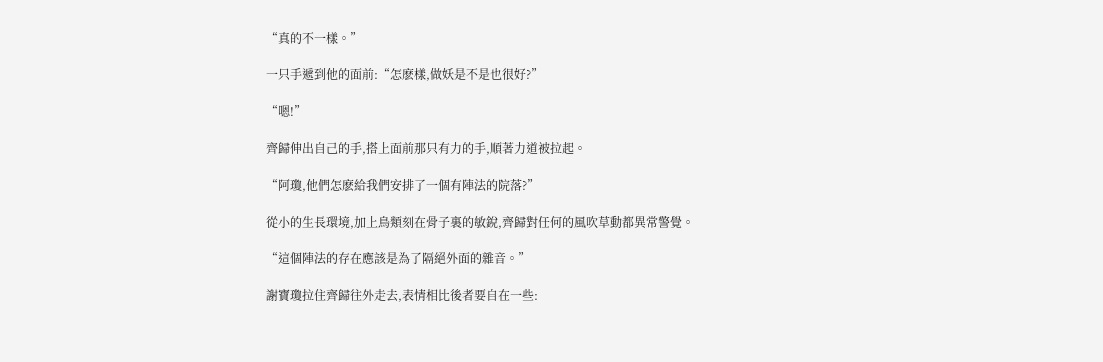“真的不一樣。”

一只手遞到他的面前:“怎麽樣,做妖是不是也很好?”

“嗯!”

齊歸伸出自己的手,搭上面前那只有力的手,順著力道被拉起。

“阿瓊,他們怎麽給我們安排了一個有陣法的院落?”

從小的生長環境,加上鳥類刻在骨子裏的敏銳,齊歸對任何的風吹草動都異常警覺。

“這個陣法的存在應該是為了隔絕外面的雜音。”

謝寶瓊拉住齊歸往外走去,表情相比後者要自在一些: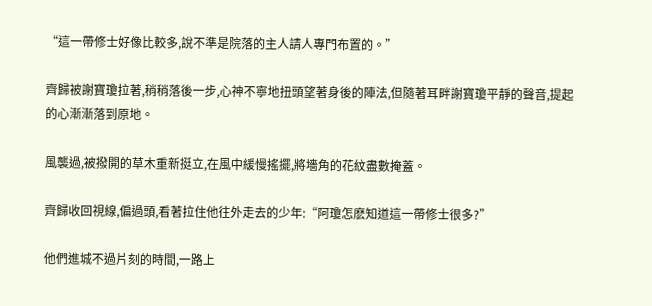“這一帶修士好像比較多,說不準是院落的主人請人專門布置的。”

齊歸被謝寶瓊拉著,稍稍落後一步,心神不寧地扭頭望著身後的陣法,但隨著耳畔謝寶瓊平靜的聲音,提起的心漸漸落到原地。

風襲過,被撥開的草木重新挺立,在風中緩慢搖擺,將墻角的花紋盡數掩蓋。

齊歸收回視線,偏過頭,看著拉住他往外走去的少年:“阿瓊怎麽知道這一帶修士很多?”

他們進城不過片刻的時間,一路上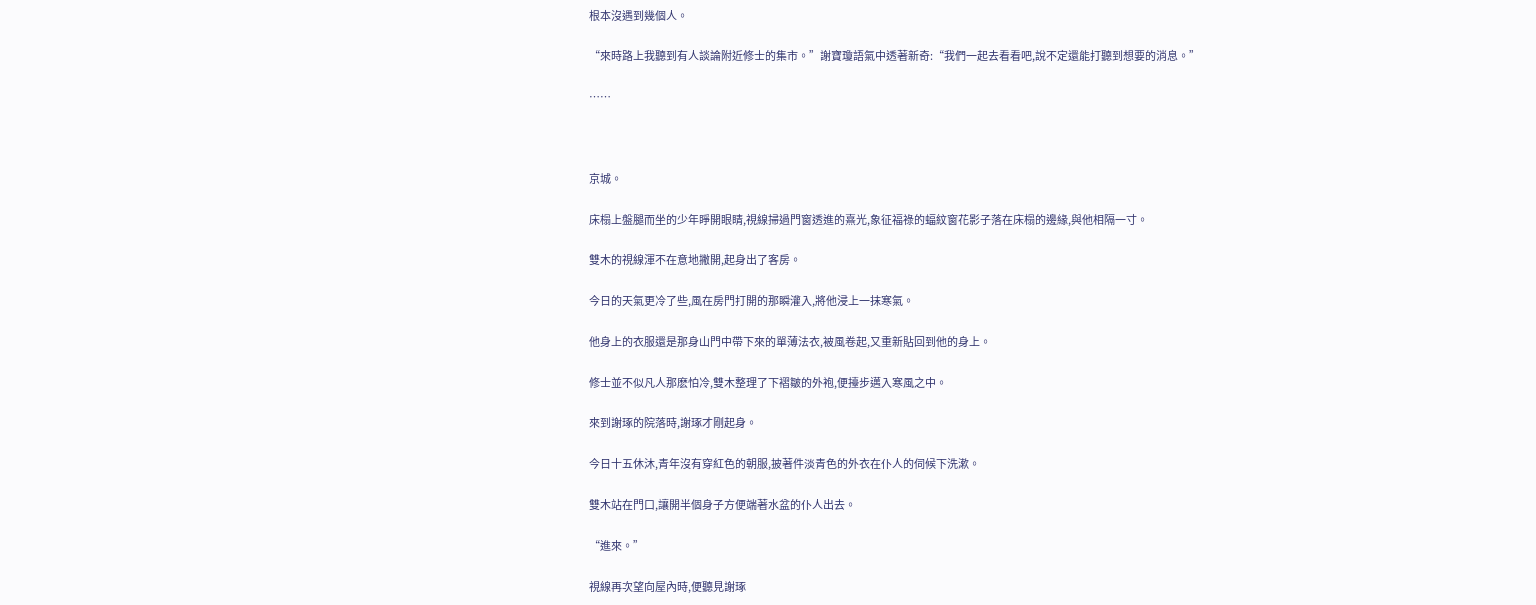根本沒遇到幾個人。

“來時路上我聽到有人談論附近修士的集市。”謝寶瓊語氣中透著新奇:“我們一起去看看吧,說不定還能打聽到想要的消息。”

……



京城。

床榻上盤腿而坐的少年睜開眼睛,視線掃過門窗透進的熹光,象征福祿的蝠紋窗花影子落在床榻的邊緣,與他相隔一寸。

雙木的視線渾不在意地撇開,起身出了客房。

今日的天氣更冷了些,風在房門打開的那瞬灌入,將他浸上一抹寒氣。

他身上的衣服還是那身山門中帶下來的單薄法衣,被風卷起,又重新貼回到他的身上。

修士並不似凡人那麽怕冷,雙木整理了下褶皺的外袍,便擡步邁入寒風之中。

來到謝琢的院落時,謝琢才剛起身。

今日十五休沐,青年沒有穿紅色的朝服,披著件淡青色的外衣在仆人的伺候下洗漱。

雙木站在門口,讓開半個身子方便端著水盆的仆人出去。

“進來。”

視線再次望向屋內時,便聽見謝琢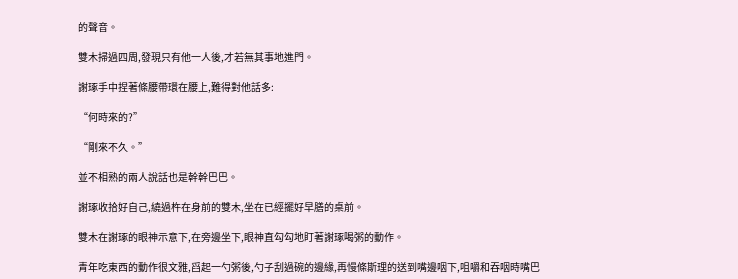的聲音。

雙木掃過四周,發現只有他一人後,才若無其事地進門。

謝琢手中捏著條腰帶環在腰上,難得對他話多:

“何時來的?”

“剛來不久。”

並不相熟的兩人說話也是幹幹巴巴。

謝琢收拾好自己,繞過杵在身前的雙木,坐在已經擺好早膳的桌前。

雙木在謝琢的眼神示意下,在旁邊坐下,眼神直勾勾地盯著謝琢喝粥的動作。

青年吃東西的動作很文雅,舀起一勺粥後,勺子刮過碗的邊緣,再慢條斯理的送到嘴邊咽下,咀嚼和吞咽時嘴巴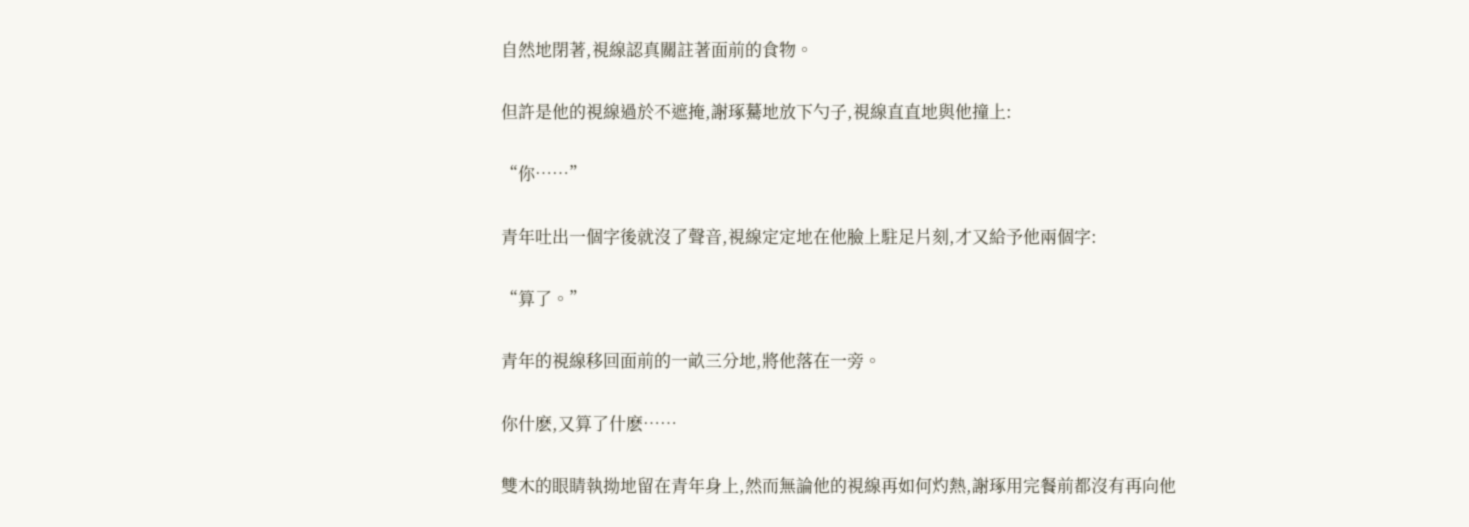自然地閉著,視線認真關註著面前的食物。

但許是他的視線過於不遮掩,謝琢驀地放下勺子,視線直直地與他撞上:

“你……”

青年吐出一個字後就沒了聲音,視線定定地在他臉上駐足片刻,才又給予他兩個字:

“算了。”

青年的視線移回面前的一畝三分地,將他落在一旁。

你什麽,又算了什麽……

雙木的眼睛執拗地留在青年身上,然而無論他的視線再如何灼熱,謝琢用完餐前都沒有再向他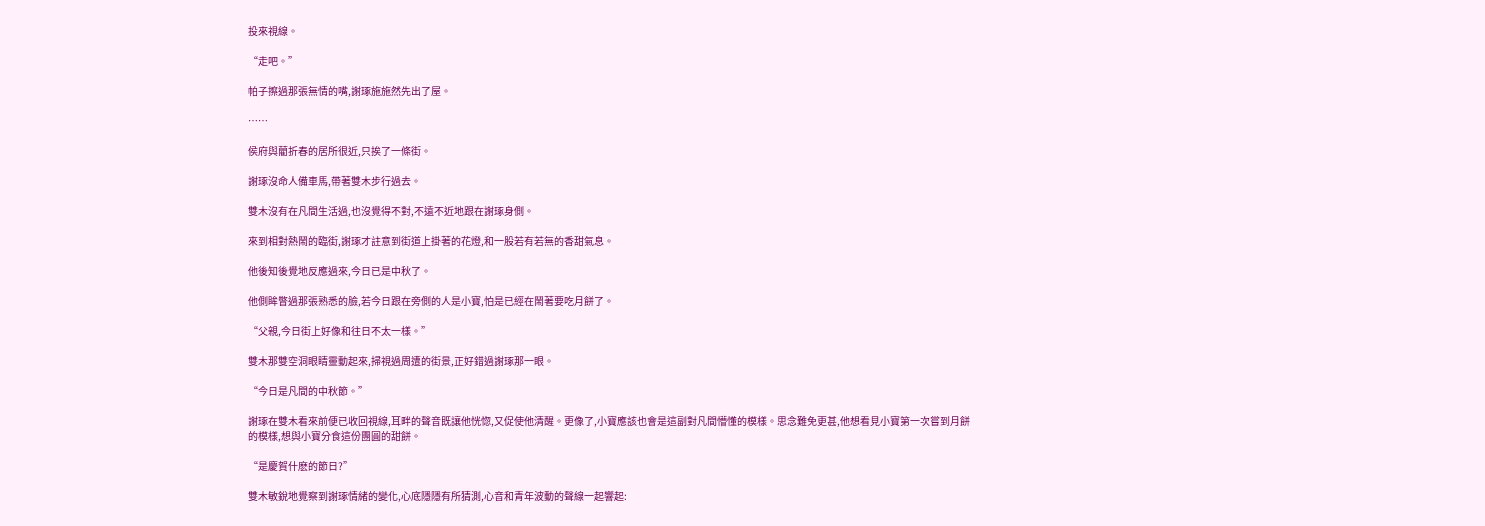投來視線。

“走吧。”

帕子擦過那張無情的嘴,謝琢施施然先出了屋。

……

侯府與藺折春的居所很近,只挨了一條街。

謝琢沒命人備車馬,帶著雙木步行過去。

雙木沒有在凡間生活過,也沒覺得不對,不遠不近地跟在謝琢身側。

來到相對熱鬧的臨街,謝琢才註意到街道上掛著的花燈,和一股若有若無的香甜氣息。

他後知後覺地反應過來,今日已是中秋了。

他側眸瞥過那張熟悉的臉,若今日跟在旁側的人是小寶,怕是已經在鬧著要吃月餅了。

“父親,今日街上好像和往日不太一樣。”

雙木那雙空洞眼睛靈動起來,掃視過周遭的街景,正好錯過謝琢那一眼。

“今日是凡間的中秋節。”

謝琢在雙木看來前便已收回視線,耳畔的聲音既讓他恍惚,又促使他清醒。更像了,小寶應該也會是這副對凡間懵懂的模樣。思念難免更甚,他想看見小寶第一次嘗到月餅的模樣,想與小寶分食這份團圓的甜餅。

“是慶賀什麽的節日?”

雙木敏銳地覺察到謝琢情緒的變化,心底隱隱有所猜測,心音和青年波動的聲線一起響起: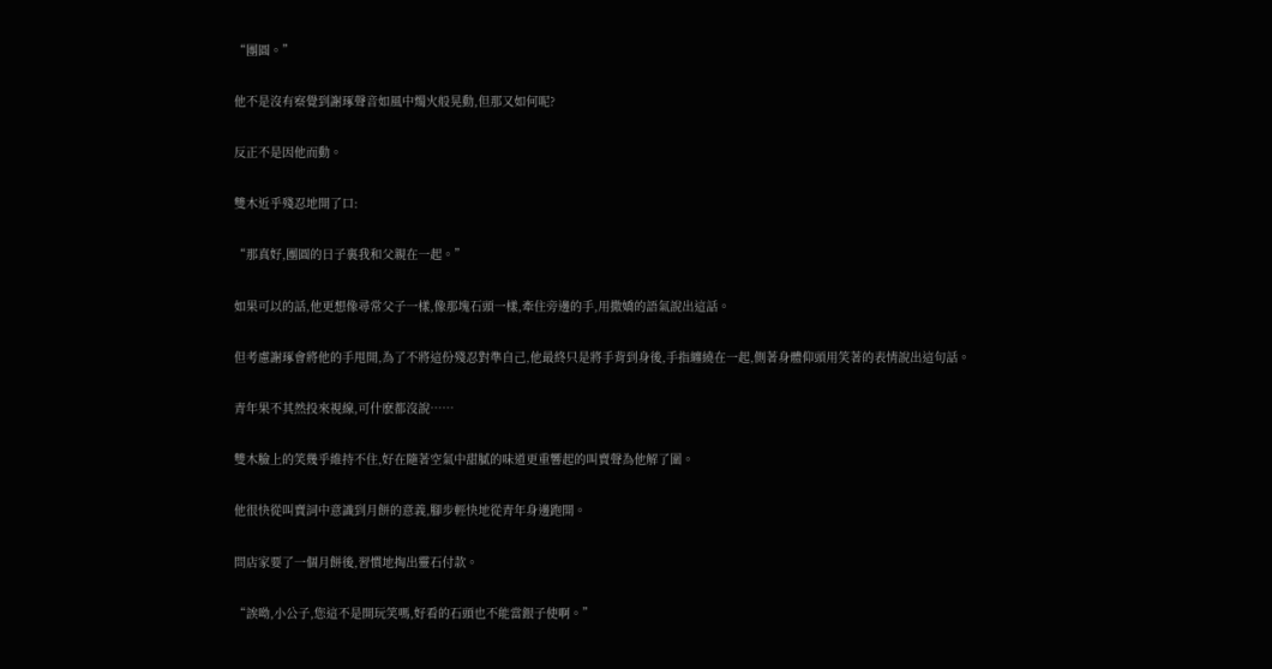“團圓。”

他不是沒有察覺到謝琢聲音如風中燭火般晃動,但那又如何呢?

反正不是因他而動。

雙木近乎殘忍地開了口:

“那真好,團圓的日子裏我和父親在一起。”

如果可以的話,他更想像尋常父子一樣,像那塊石頭一樣,牽住旁邊的手,用撒嬌的語氣說出這話。

但考慮謝琢會將他的手甩開,為了不將這份殘忍對準自己,他最終只是將手背到身後,手指纏繞在一起,側著身體仰頭用笑著的表情說出這句話。

青年果不其然投來視線,可什麽都沒說……

雙木臉上的笑幾乎維持不住,好在隨著空氣中甜膩的味道更重響起的叫賣聲為他解了圍。

他很快從叫賣詞中意識到月餅的意義,腳步輕快地從青年身邊跑開。

問店家要了一個月餅後,習慣地掏出靈石付款。

“誒呦,小公子,您這不是開玩笑嗎,好看的石頭也不能當銀子使啊。”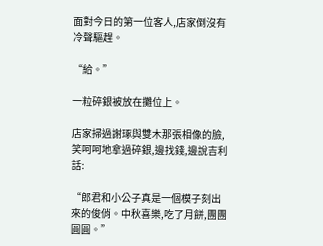面對今日的第一位客人,店家倒沒有冷聲驅趕。

“給。”

一粒碎銀被放在攤位上。

店家掃過謝琢與雙木那張相像的臉,笑呵呵地拿過碎銀,邊找錢,邊說吉利話:

“郎君和小公子真是一個模子刻出來的俊俏。中秋喜樂,吃了月餅,團團圓圓。”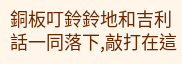銅板叮鈴鈴地和吉利話一同落下,敲打在這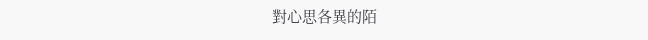對心思各異的陌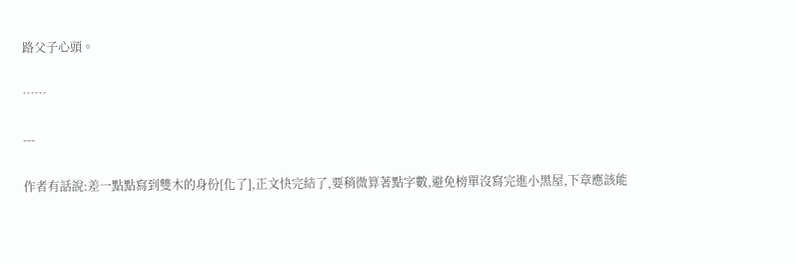路父子心頭。

……

---

作者有話說:差一點點寫到雙木的身份[化了],正文快完結了,要稍微算著點字數,避免榜單沒寫完進小黑屋,下章應該能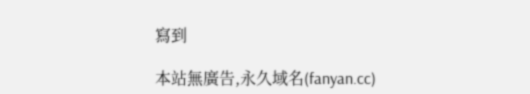寫到

本站無廣告,永久域名(fanyan.cc)